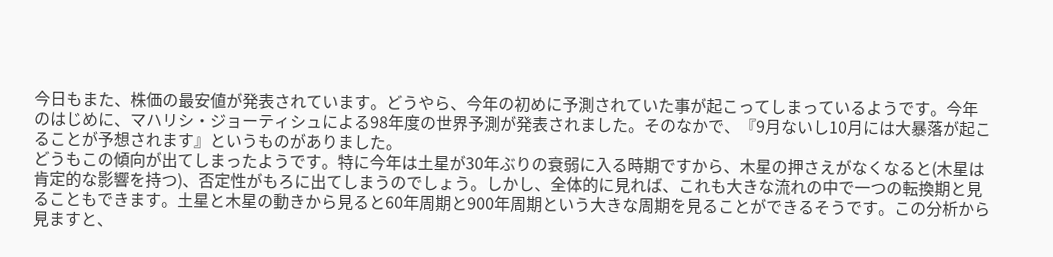今日もまた、株価の最安値が発表されています。どうやら、今年の初めに予測されていた事が起こってしまっているようです。今年のはじめに、マハリシ・ジョーティシュによる98年度の世界予測が発表されました。そのなかで、『9月ないし10月には大暴落が起こることが予想されます』というものがありました。
どうもこの傾向が出てしまったようです。特に今年は土星が30年ぶりの衰弱に入る時期ですから、木星の押さえがなくなると(木星は肯定的な影響を持つ)、否定性がもろに出てしまうのでしょう。しかし、全体的に見れば、これも大きな流れの中で一つの転換期と見ることもできます。土星と木星の動きから見ると60年周期と900年周期という大きな周期を見ることができるそうです。この分析から見ますと、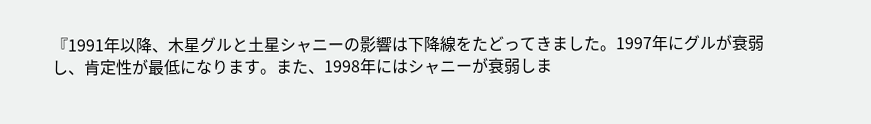『1991年以降、木星グルと土星シャニーの影響は下降線をたどってきました。1997年にグルが衰弱し、肯定性が最低になります。また、1998年にはシャニーが衰弱しま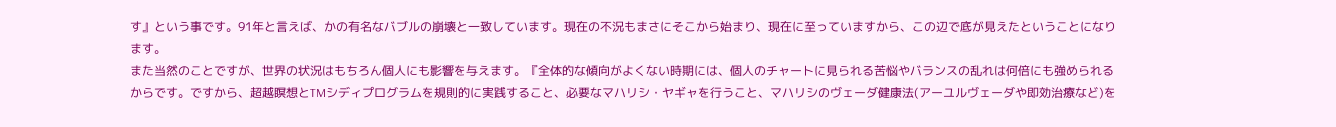す』という事です。91年と言えば、かの有名なバブルの崩壊と一致しています。現在の不況もまさにそこから始まり、現在に至っていますから、この辺で底が見えたということになります。
また当然のことですが、世界の状況はもちろん個人にも影響を与えます。『全体的な傾向がよくない時期には、個人のチャートに見られる苦悩やバランスの乱れは何倍にも強められるからです。ですから、超越瞑想とTMシディプログラムを規則的に実践すること、必要なマハリシ・ヤギャを行うこと、マハリシのヴェーダ健康法(アーユルヴェーダや即効治療など)を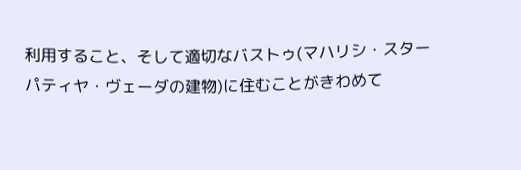利用すること、そして適切なバストゥ(マハリシ・スターパティヤ・ヴェーダの建物)に住むことがきわめて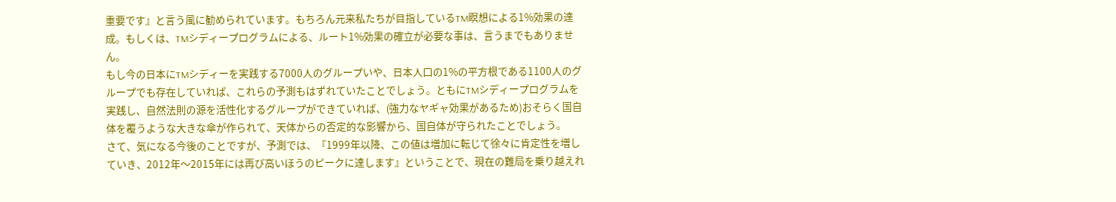重要です』と言う風に勧められています。もちろん元来私たちが目指しているTM瞑想による1%効果の達成。もしくは、TMシディープログラムによる、ルート1%効果の確立が必要な事は、言うまでもありません。
もし今の日本にTMシディーを実践する7000人のグループいや、日本人口の1%の平方根である1100人のグループでも存在していれば、これらの予測もはずれていたことでしょう。ともにTMシディープログラムを実践し、自然法則の源を活性化するグループができていれば、(強力なヤギャ効果があるため)おそらく国自体を覆うような大きな傘が作られて、天体からの否定的な影響から、国自体が守られたことでしょう。
さて、気になる今後のことですが、予測では、『1999年以降、この値は増加に転じて徐々に肯定性を増していき、2012年〜2015年には再び高いほうのピークに達します』ということで、現在の難局を乗り越えれ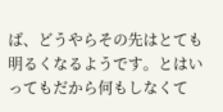ば、どうやらその先はとても明るくなるようです。とはいってもだから何もしなくて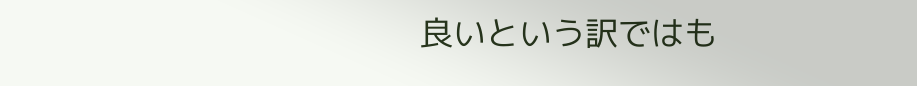良いという訳ではも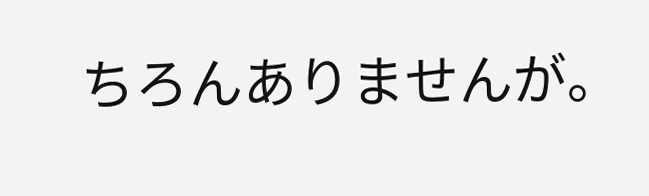ちろんありませんが。